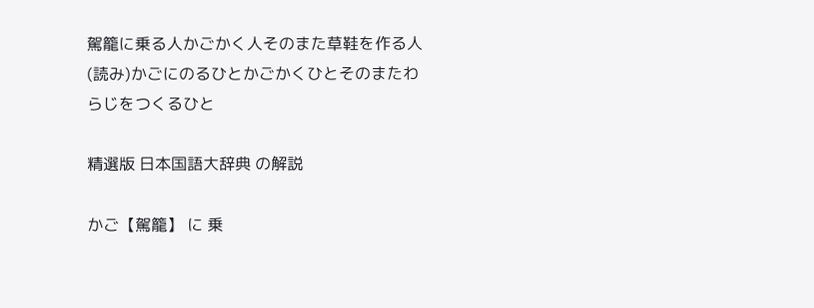駕籠に乗る人かごかく人そのまた草鞋を作る人(読み)かごにのるひとかごかくひとそのまたわらじをつくるひと

精選版 日本国語大辞典 の解説

かご【駕籠】 に 乗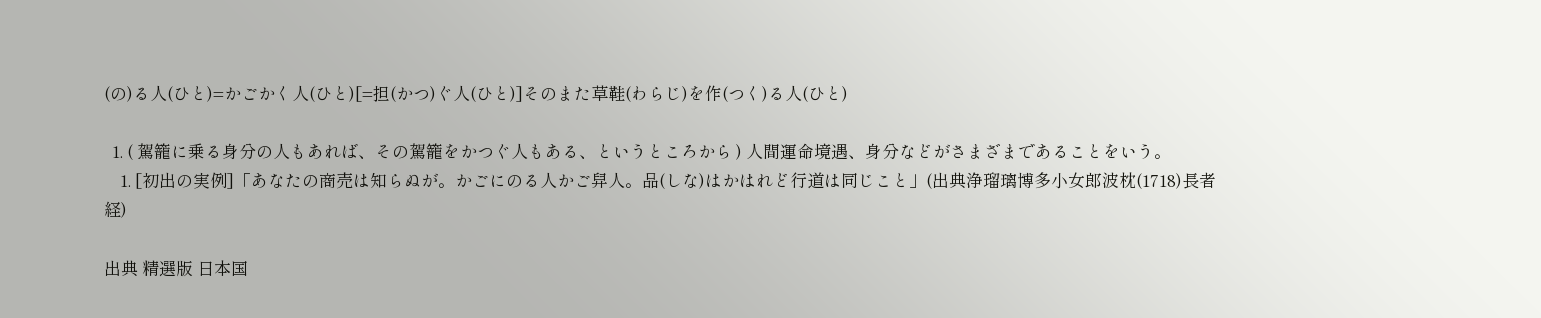(の)る人(ひと)=かごかく人(ひと)[=担(かつ)ぐ人(ひと)]そのまた草鞋(わらじ)を作(つく)る人(ひと)

  1. ( 駕籠に乗る身分の人もあれば、その駕籠をかつぐ人もある、というところから ) 人間運命境遇、身分などがさまざまであることをいう。
    1. [初出の実例]「あなたの商売は知らぬが。かごにのる人かご舁人。品(しな)はかはれど行道は同じこと」(出典浄瑠璃博多小女郎波枕(1718)長者経)

出典 精選版 日本国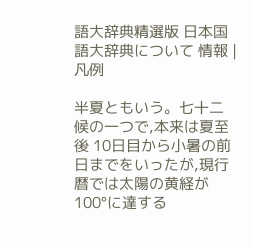語大辞典精選版 日本国語大辞典について 情報 | 凡例

半夏ともいう。七十二候の一つで,本来は夏至後 10日目から小暑の前日までをいったが,現行暦では太陽の黄経が 100°に達する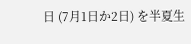日 (7月1日か2日) を半夏生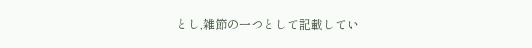とし,雑節の一つとして記載してい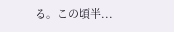る。この頃半...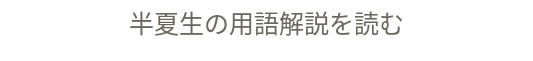半夏生の用語解説を読む